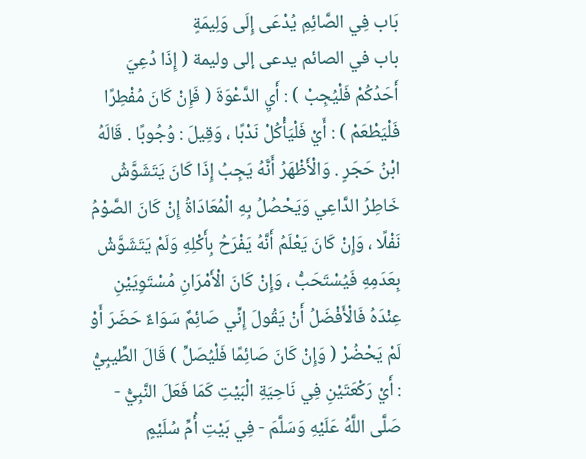بَاب فِي الصَّائِمِ يُدْعَى إِلَى وَلِيمَةٍ
باب في الصائم يدعى إلى وليمة ( إِذَا دُعِيَ أَحَدُكُمْ فَلْيُجِبْ ) : أَيِ الدَّعْوَةَ ( فَإِنْ كَانَ مُفْطِرًا فَلْيَطْعَمْ ) : أَيْ فَلْيَأْكُلْ نَدْبًا ، وَقِيلَ : وُجُوبًا . قَالَهُ ابْنُ حَجَرٍ . وَالْأَظْهَرُ أَنَّهُ يَجِبُ إِذَا كَانَ يَتَشَوَّشُ خَاطِرُ الدَّاعِي وَيَحْصُلُ بِهِ الْمُعَادَاةُ إِنْ كَانَ الصَّوْمُ نَفْلًا ، وَإِنْ كَانَ يَعْلَمُ أَنَّهُ يَفْرَحُ بِأَكْلِهِ وَلَمْ يَتَشَوَّشْ بِعَدَمِهِ فَيُسْتَحَبُّ ، وَإِنْ كَانَ الْأَمْرَانِ مُسْتَوِيَيْنِ عِنْدَهُ فَالْأَفْضَلُ أَنْ يَقُولَ إِنِّي صَائِمٌ سَوَاءٌ حَضَرَ أَوْ لَمْ يَحْضُرْ ( وَإِنْ كَانَ صَائِمًا فَلْيُصَلِّ ) قَالَ الطِّيبِيُّ : أَيْ رَكْعَتَيْنِ فِي نَاحِيَةِ الْبَيْتِ كَمَا فَعَلَ النَّبِيُّ - صَلَّى اللَّهُ عَلَيْهِ وَسَلَّمَ - فِي بَيْتِ أُمِّ سُلَيْمٍ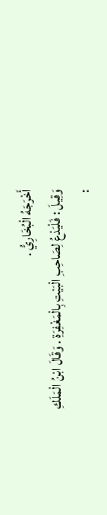أَخْرَجَهُ الْبُخَارِيُّ .
وَقِيلَ : فَلْيَدْعُ لِصَاحِبِ الْبَيْتِ بِالْمَغْفِرَةِ . وَقَالَ ابْنُ الْمَلَكِ :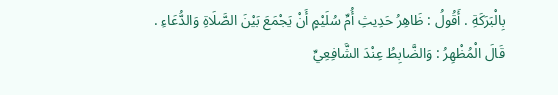بِالْبَرَكَةِ . أَقُولُ : ظَاهِرُ حَدِيثِ أُمِّ سُلَيْمٍ أَنْ يَجْمَعَ بَيْنَ الصَّلَاةِ وَالدُّعَاءِ .
قَالَ الْمُظْهِرُ : وَالضَّابِطُ عِنْدَ الشَّافِعِيِّ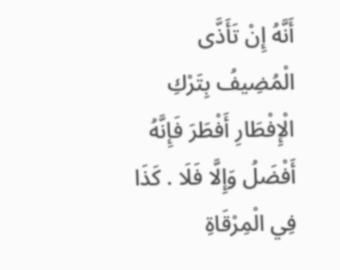أَنَّهُ إِنْ تَأَذَّى الْمُضِيفُ بِتَرْكِ الْإِفْطَارِ أَفْطَرَ فَإِنَّهُ أَفْضَلُ وَإِلَّا فَلَا . كَذَا فِي الْمِرْقَاةِ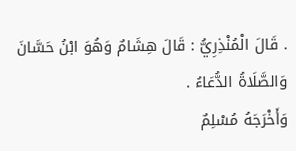. قَالَ الْمُنْذِرِيُّ : قَالَ هِشَامٌ وَهُوَ ابْنُ حَسَّانَ وَالصَّلَاةُ الدُّعَاءُ .
وَأَخْرَجَهُ مُسْلِمٌ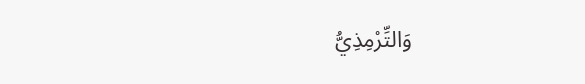وَالتِّرْمِذِيُّ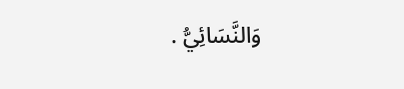وَالنَّسَائِيُّ .